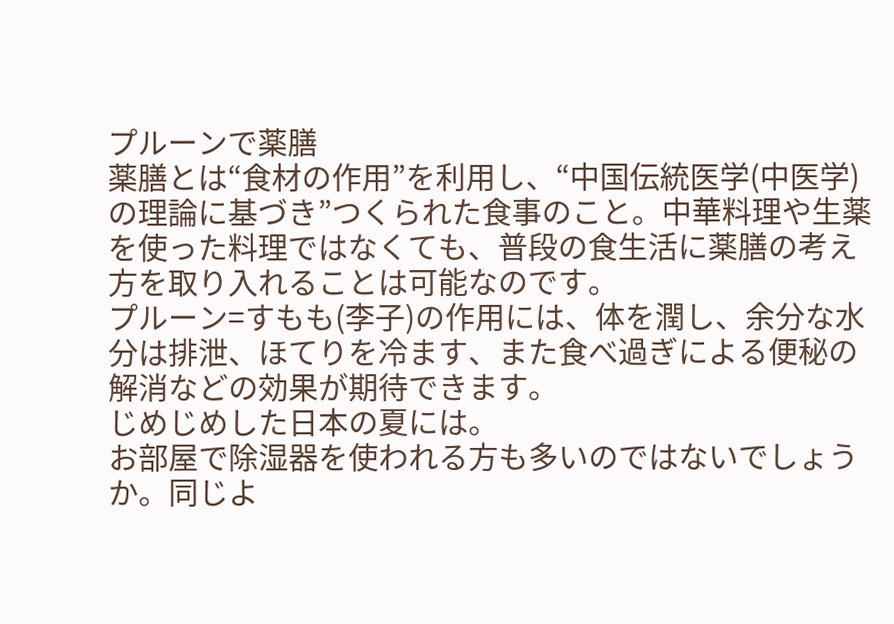プルーンで薬膳
薬膳とは“食材の作用”を利用し、“中国伝統医学(中医学)の理論に基づき”つくられた食事のこと。中華料理や生薬を使った料理ではなくても、普段の食生活に薬膳の考え方を取り入れることは可能なのです。
プルーン=すもも(李子)の作用には、体を潤し、余分な水分は排泄、ほてりを冷ます、また食べ過ぎによる便秘の解消などの効果が期待できます。
じめじめした日本の夏には。
お部屋で除湿器を使われる方も多いのではないでしょうか。同じよ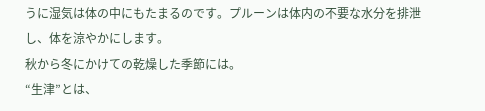うに湿気は体の中にもたまるのです。プルーンは体内の不要な水分を排泄し、体を涼やかにします。
秋から冬にかけての乾燥した季節には。
“生津”とは、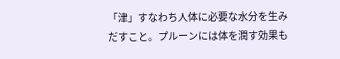「津」すなわち人体に必要な水分を生みだすこと。プルーンには体を潤す効果も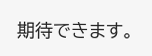期待できます。